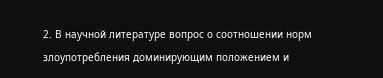2. В научной литературе вопрос о соотношении норм злоупотребления доминирующим положением и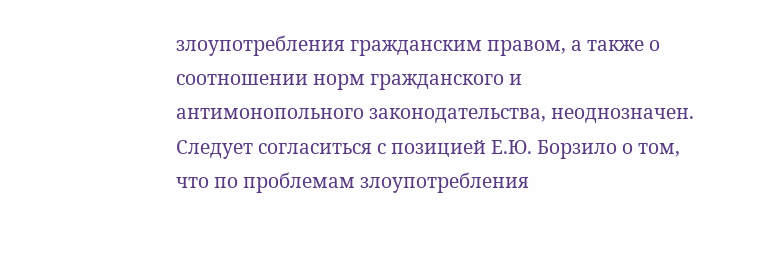злоупотребления гражданским правом, а также о соотношении норм гражданского и антимонопольного законодательства, неоднозначен. Следует согласиться с позицией Е.Ю. Борзило о том, что по проблемам злоупотребления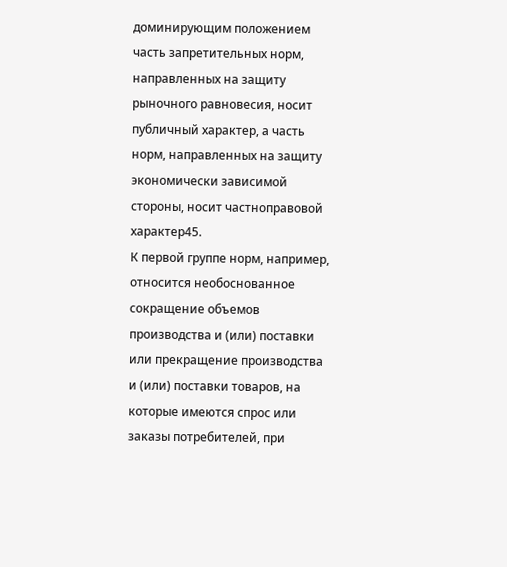доминирующим положением часть запретительных норм, направленных на защиту рыночного равновесия, носит публичный характер, а часть норм, направленных на защиту экономически зависимой стороны, носит частноправовой характер45.
К первой группе норм, например, относится необоснованное сокращение объемов производства и (или) поставки или прекращение производства и (или) поставки товаров, на которые имеются спрос или заказы потребителей, при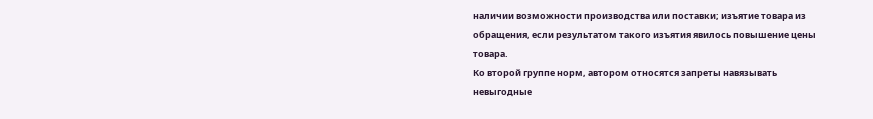наличии возможности производства или поставки; изъятие товара из обращения, если результатом такого изъятия явилось повышение цены товара.
Ко второй группе норм, автором относятся запреты навязывать невыгодные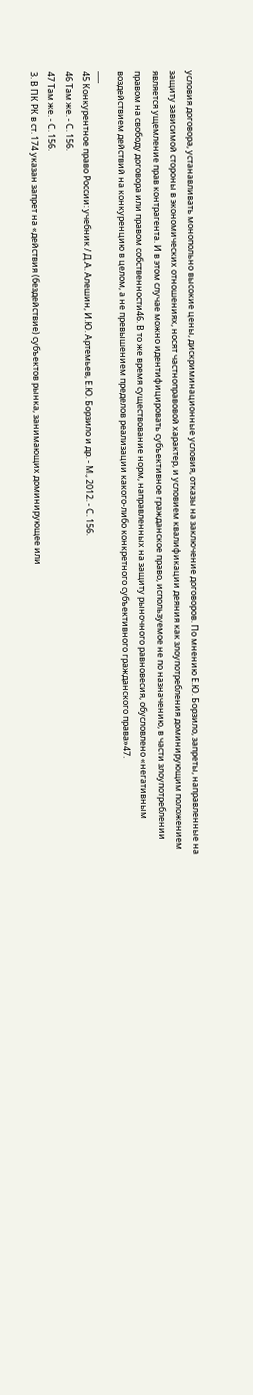условия договора, устанавливать монопольно высокие цены, дискриминационные условия, отказы на заключение договоров. По мнению Е.Ю. Борзило, запреты, направленные на защиту зависимой стороны в экономических отношениях, носят частноправовой характер, и условием квалификации деяния как злоупотребления доминирующим положением является ущемление прав контрагента. И в этом случае можно идентифицировать субъективное гражданское право, используемое не по назначению, в части злоупотреблении правом на свободу договора или правом собственности46. В то же время существование норм, направленных на защиту рыночного равновесия, обусловлено «негативным воздействием действий на конкуренцию в целом, а не превышением пределов реализации какого-либо конкретного субъективного гражданского права»47.
___
45 Конкурентное право России: учебник / Д.А. Алешин, И.Ю. Артемьев, Е.Ю. Борзило и др. - М., 2012. - С. 156.
46 Там же. - С. 156.
47 Там же. - С. 156.
3. В ПК РК в ст. 174 указан запрет на «действия (бездействие) субъектов рынка, занимающих доминирующее или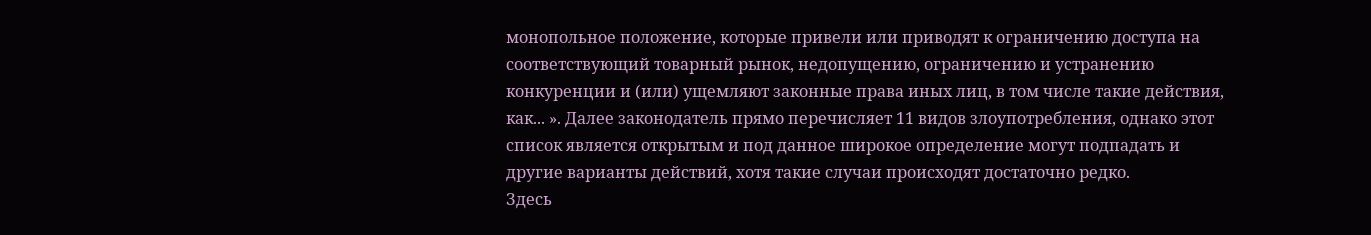монопольное положение, которые привели или приводят к ограничению доступа на соответствующий товарный рынок, недопущению, ограничению и устранению конкуренции и (или) ущемляют законные права иных лиц, в том числе такие действия, как... ». Далее законодатель прямо перечисляет 11 видов злоупотребления, однако этот список является открытым и под данное широкое определение могут подпадать и другие варианты действий, хотя такие случаи происходят достаточно редко.
Здесь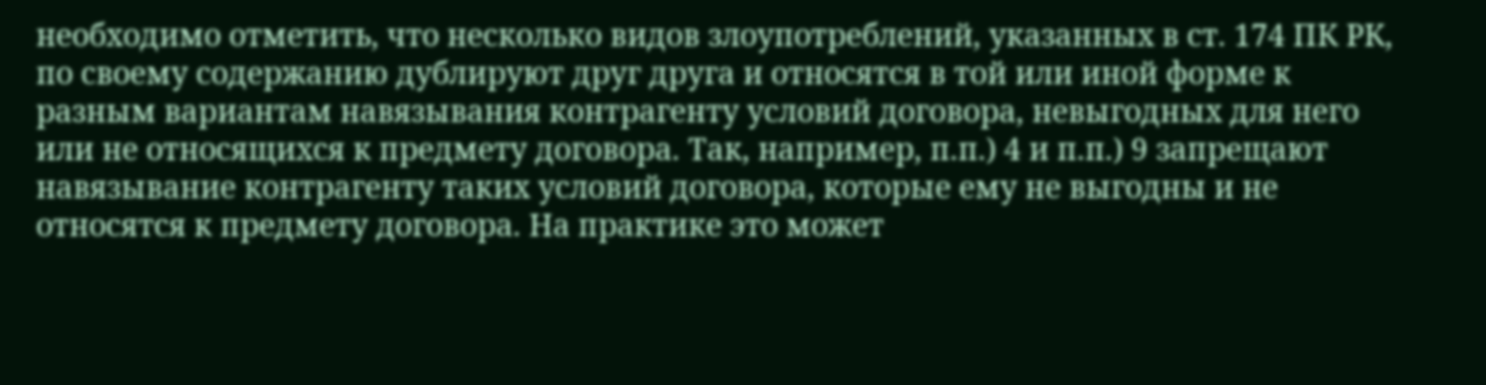необходимо отметить, что несколько видов злоупотреблений, указанных в ст. 174 ПК РК, по своему содержанию дублируют друг друга и относятся в той или иной форме к разным вариантам навязывания контрагенту условий договора, невыгодных для него или не относящихся к предмету договора. Так, например, п.п.) 4 и п.п.) 9 запрещают навязывание контрагенту таких условий договора, которые ему не выгодны и не относятся к предмету договора. На практике это может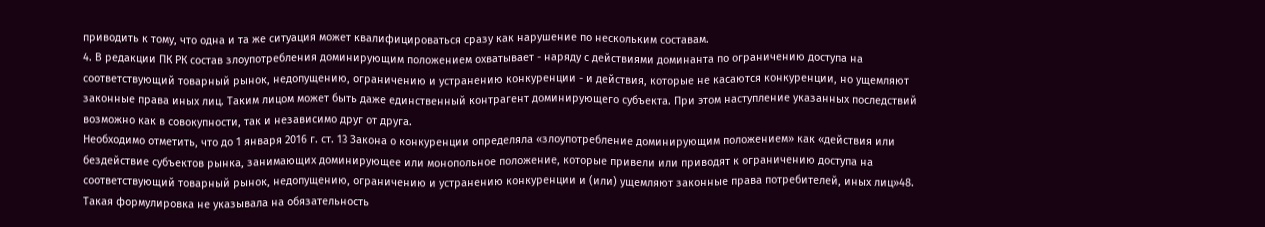приводить к тому, что одна и та же ситуация может квалифицироваться сразу как нарушение по нескольким составам.
4. В редакции ПК РК состав злоупотребления доминирующим положением охватывает - наряду с действиями доминанта по ограничению доступа на соответствующий товарный рынок, недопущению, ограничению и устранению конкуренции - и действия, которые не касаются конкуренции, но ущемляют законные права иных лиц. Таким лицом может быть даже единственный контрагент доминирующего субъекта. При этом наступление указанных последствий возможно как в совокупности, так и независимо друг от друга.
Необходимо отметить, что до 1 января 2016 г. ст. 13 Закона о конкуренции определяла «злоупотребление доминирующим положением» как «действия или бездействие субъектов рынка, занимающих доминирующее или монопольное положение, которые привели или приводят к ограничению доступа на соответствующий товарный рынок, недопущению, ограничению и устранению конкуренции и (или) ущемляют законные права потребителей, иных лиц»48. Такая формулировка не указывала на обязательность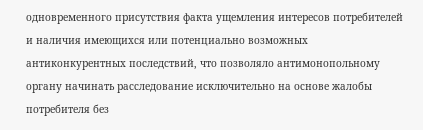одновременного присутствия факта ущемления интересов потребителей и наличия имеющихся или потенциально возможных антиконкурентных последствий, что позволяло антимонопольному органу начинать расследование исключительно на основе жалобы потребителя без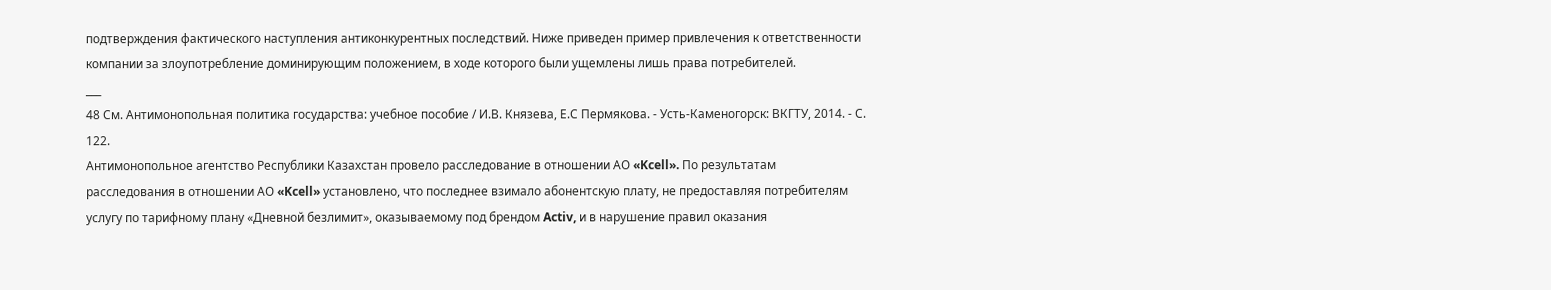подтверждения фактического наступления антиконкурентных последствий. Ниже приведен пример привлечения к ответственности компании за злоупотребление доминирующим положением, в ходе которого были ущемлены лишь права потребителей.
___
48 См. Антимонопольная политика государства: учебное пособие / И.В. Князева, Е.С Пермякова. - Усть-Каменогорск: ВКГТУ, 2014. - С. 122.
Антимонопольное агентство Республики Казахстан провело расследование в отношении АО «Kcell». По результатам расследования в отношении АО «Kcell» установлено, что последнее взимало абонентскую плату, не предоставляя потребителям услугу по тарифному плану «Дневной безлимит», оказываемому под брендом Activ, и в нарушение правил оказания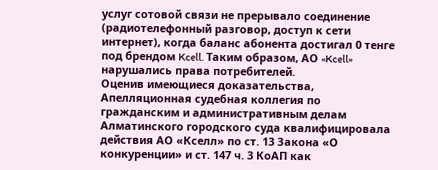услуг сотовой связи не прерывало соединение (радиотелефонный разговор, доступ к сети интернет), когда баланс абонента достигал 0 тенге под брендом Kcell. Таким образом, АО «Kcell» нарушались права потребителей.
Оценив имеющиеся доказательства, Апелляционная судебная коллегия по гражданским и административным делам Алматинского городского суда квалифицировала действия АО «Кселл» по ст. 13 Закона «О конкуренции» и ст. 147 ч. 3 КоАП как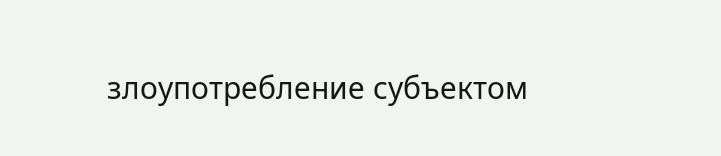злоупотребление субъектом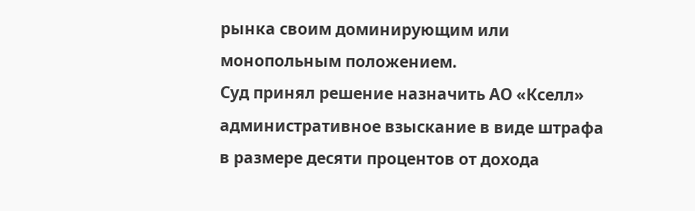рынка своим доминирующим или монопольным положением.
Суд принял решение назначить АО «Кселл» административное взыскание в виде штрафа в размере десяти процентов от дохода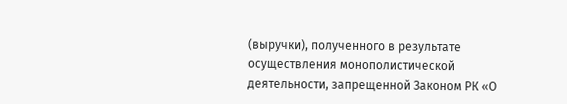(выручки), полученного в результате осуществления монополистической деятельности, запрещенной Законом РК «О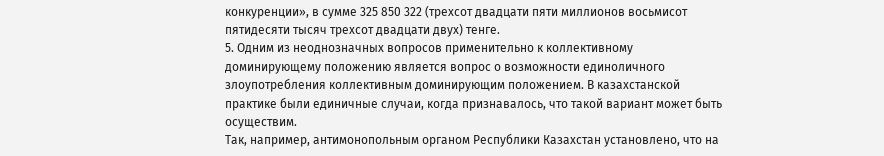конкуренции», в сумме 325 850 322 (трехсот двадцати пяти миллионов восьмисот пятидесяти тысяч трехсот двадцати двух) тенге.
5. Одним из неоднозначных вопросов применительно к коллективному доминирующему положению является вопрос о возможности единоличного злоупотребления коллективным доминирующим положением. В казахстанской практике были единичные случаи, когда признавалось, что такой вариант может быть осуществим.
Так, например, антимонопольным органом Республики Казахстан установлено, что на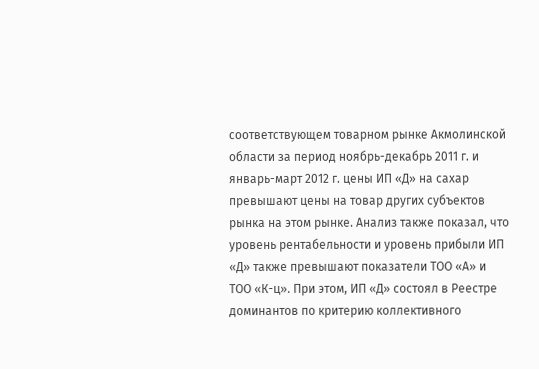соответствующем товарном рынке Акмолинской области за период ноябрь-декабрь 2011 г. и январь-март 2012 г. цены ИП «Д» на сахар превышают цены на товар других субъектов рынка на этом рынке. Анализ также показал, что уровень рентабельности и уровень прибыли ИП «Д» также превышают показатели ТОО «А» и ТОО «К-ц». При этом, ИП «Д» состоял в Реестре доминантов по критерию коллективного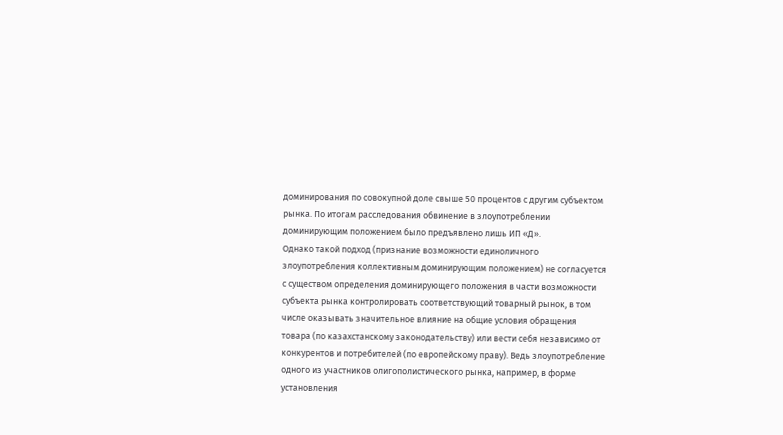доминирования по совокупной доле свыше 50 процентов с другим субъектом рынка. По итогам расследования обвинение в злоупотреблении доминирующим положением было предъявлено лишь ИП «Д».
Однако такой подход (признание возможности единоличного злоупотребления коллективным доминирующим положением) не согласуется с существом определения доминирующего положения в части возможности субъекта рынка контролировать соответствующий товарный рынок, в том числе оказывать значительное влияние на общие условия обращения товара (по казахстанскому законодательству) или вести себя независимо от конкурентов и потребителей (по европейскому праву). Ведь злоупотребление одного из участников олигополистического рынка, например, в форме установления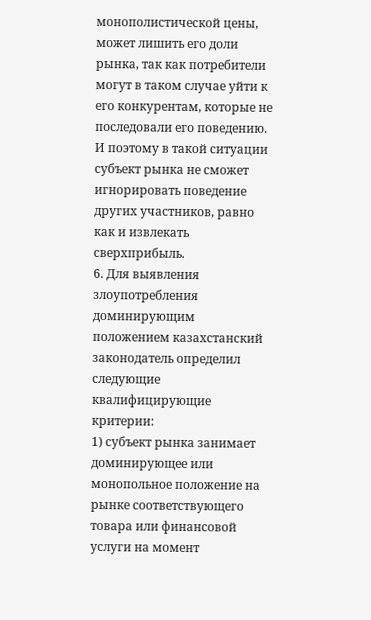монополистической цены, может лишить его доли рынка, так как потребители могут в таком случае уйти к его конкурентам, которые не последовали его поведению. И поэтому в такой ситуации субъект рынка не сможет игнорировать поведение других участников, равно как и извлекать сверхприбыль.
6. Для выявления злоупотребления доминирующим положением казахстанский законодатель определил следующие квалифицирующие критерии:
1) субъект рынка занимает доминирующее или монопольное положение на рынке соответствующего товара или финансовой услуги на момент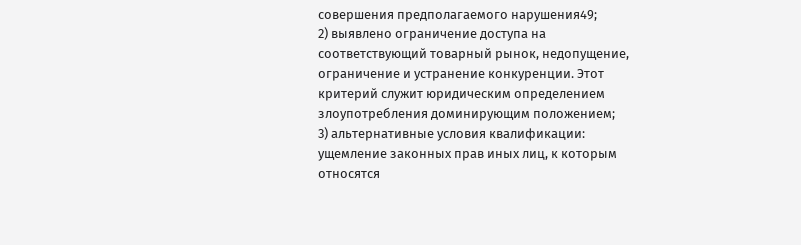совершения предполагаемого нарушения49;
2) выявлено ограничение доступа на соответствующий товарный рынок, недопущение, ограничение и устранение конкуренции. Этот критерий служит юридическим определением злоупотребления доминирующим положением;
3) альтернативные условия квалификации: ущемление законных прав иных лиц, к которым относятся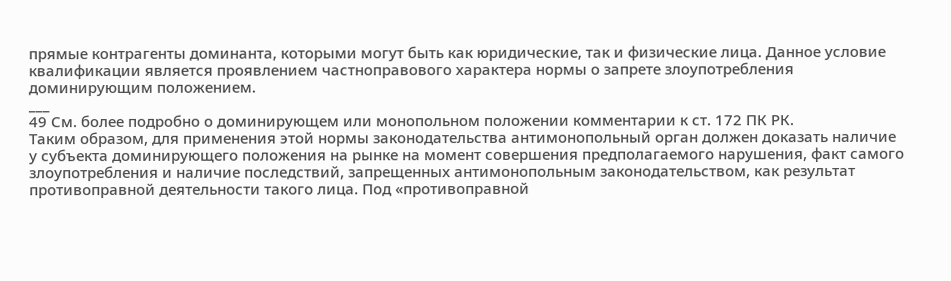прямые контрагенты доминанта, которыми могут быть как юридические, так и физические лица. Данное условие квалификации является проявлением частноправового характера нормы о запрете злоупотребления доминирующим положением.
___
49 См. более подробно о доминирующем или монопольном положении комментарии к ст. 172 ПК РК.
Таким образом, для применения этой нормы законодательства антимонопольный орган должен доказать наличие у субъекта доминирующего положения на рынке на момент совершения предполагаемого нарушения, факт самого злоупотребления и наличие последствий, запрещенных антимонопольным законодательством, как результат противоправной деятельности такого лица. Под «противоправной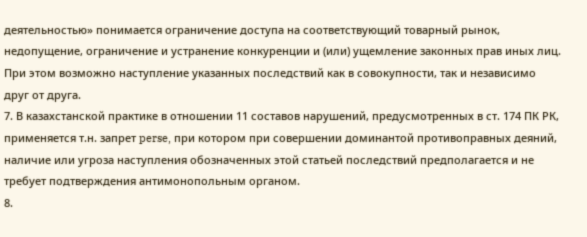деятельностью» понимается ограничение доступа на соответствующий товарный рынок, недопущение, ограничение и устранение конкуренции и (или) ущемление законных прав иных лиц. При этом возможно наступление указанных последствий как в совокупности, так и независимо друг от друга.
7. В казахстанской практике в отношении 11 составов нарушений, предусмотренных в ст. 174 ПК РК, применяется т.н. запрет perse, при котором при совершении доминантой противоправных деяний, наличие или угроза наступления обозначенных этой статьей последствий предполагается и не требует подтверждения антимонопольным органом.
8.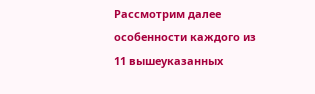Рассмотрим далее особенности каждого из 11 вышеуказанных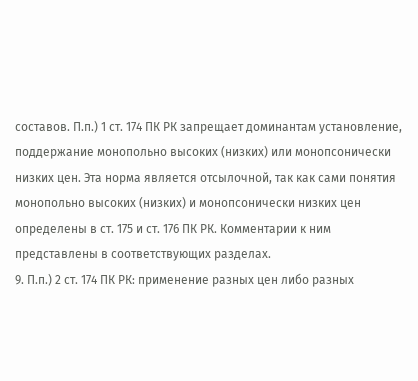составов. П.п.) 1 ст. 174 ПК РК запрещает доминантам установление, поддержание монопольно высоких (низких) или монопсонически низких цен. Эта норма является отсылочной, так как сами понятия монопольно высоких (низких) и монопсонически низких цен определены в ст. 175 и ст. 176 ПК РК. Комментарии к ним представлены в соответствующих разделах.
9. П.п.) 2 ст. 174 ПК РК: применение разных цен либо разных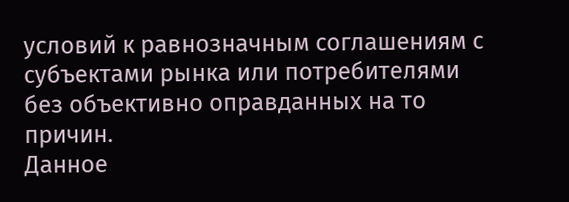условий к равнозначным соглашениям с субъектами рынка или потребителями без объективно оправданных на то причин.
Данное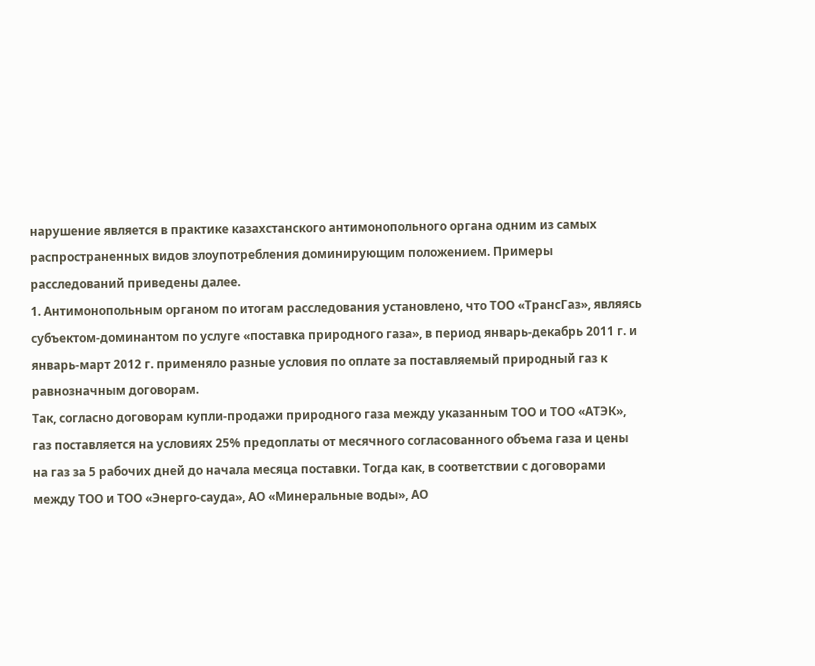нарушение является в практике казахстанского антимонопольного органа одним из самых распространенных видов злоупотребления доминирующим положением. Примеры расследований приведены далее.
1. Антимонопольным органом по итогам расследования установлено, что ТОО «ТрансГаз», являясь субъектом-доминантом по услуге «поставка природного газа», в период январь-декабрь 2011 г. и январь-март 2012 г. применяло разные условия по оплате за поставляемый природный газ к равнозначным договорам.
Так, согласно договорам купли-продажи природного газа между указанным ТОО и ТОО «АТЭК», газ поставляется на условиях 25% предоплаты от месячного согласованного объема газа и цены на газ за 5 рабочих дней до начала месяца поставки. Тогда как, в соответствии с договорами между ТОО и ТОО «Энерго-сауда», АО «Минеральные воды», АО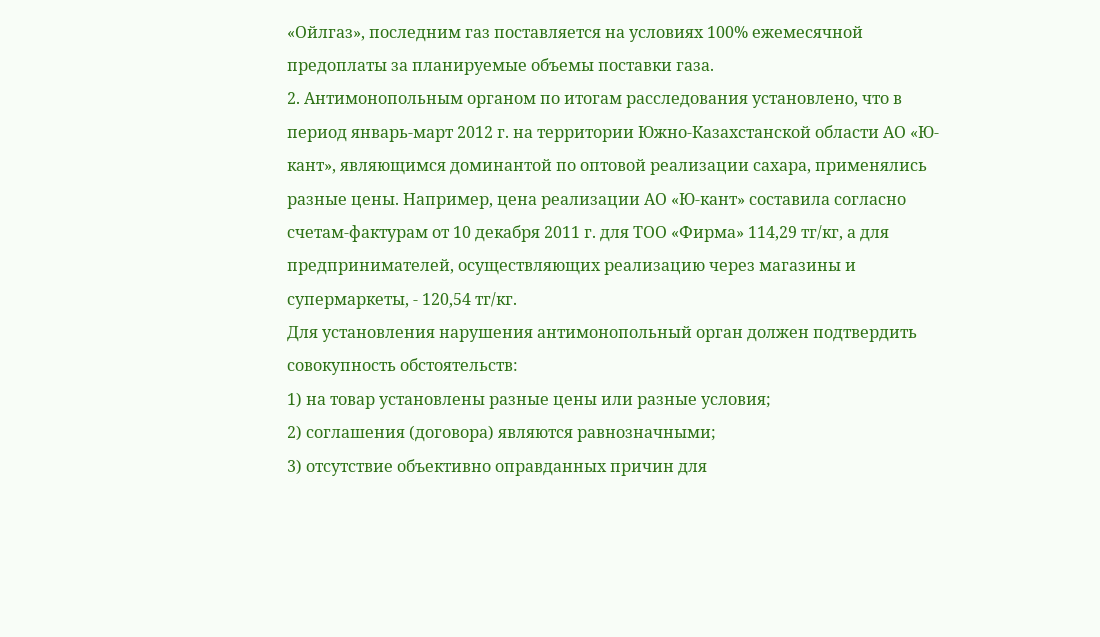«Ойлгаз», последним газ поставляется на условиях 100% ежемесячной предоплаты за планируемые объемы поставки газа.
2. Антимонопольным органом по итогам расследования установлено, что в период январь-март 2012 г. на территории Южно-Казахстанской области АО «Ю-кант», являющимся доминантой по оптовой реализации сахара, применялись разные цены. Например, цена реализации АО «Ю-кант» составила согласно счетам-фактурам от 10 декабря 2011 г. для ТОО «Фирма» 114,29 тг/кг, а для предпринимателей, осуществляющих реализацию через магазины и супермаркеты, - 120,54 тг/кг.
Для установления нарушения антимонопольный орган должен подтвердить совокупность обстоятельств:
1) на товар установлены разные цены или разные условия;
2) соглашения (договора) являются равнозначными;
3) отсутствие объективно оправданных причин для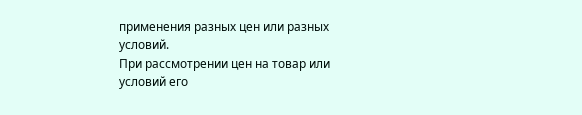применения разных цен или разных условий.
При рассмотрении цен на товар или условий его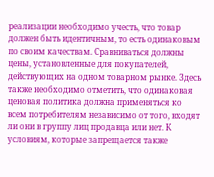реализации необходимо учесть, что товар должен быть идентичным, то есть одинаковым по своим качествам. Сравниваться должны цены, установленные для покупателей, действующих на одном товарном рынке. Здесь также необходимо отметить, что одинаковая ценовая политика должна применяться ко всем потребителям независимо от того, входят ли они в группу лиц продавца или нет. К условиям, которые запрещается также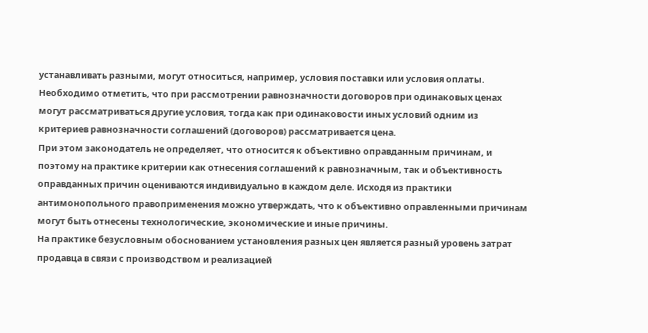устанавливать разными, могут относиться, например, условия поставки или условия оплаты.
Необходимо отметить, что при рассмотрении равнозначности договоров при одинаковых ценах могут рассматриваться другие условия, тогда как при одинаковости иных условий одним из критериев равнозначности соглашений (договоров) рассматривается цена.
При этом законодатель не определяет, что относится к объективно оправданным причинам, и поэтому на практике критерии как отнесения соглашений к равнозначным, так и объективность оправданных причин оцениваются индивидуально в каждом деле. Исходя из практики антимонопольного правоприменения можно утверждать, что к объективно оправленными причинам могут быть отнесены технологические, экономические и иные причины.
На практике безусловным обоснованием установления разных цен является разный уровень затрат продавца в связи с производством и реализацией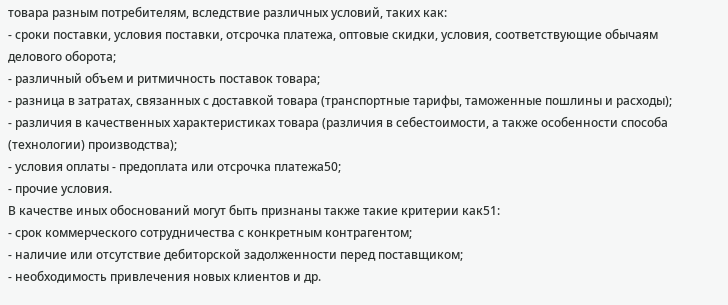товара разным потребителям, вследствие различных условий, таких как:
- сроки поставки, условия поставки, отсрочка платежа, оптовые скидки, условия, соответствующие обычаям делового оборота;
- различный объем и ритмичность поставок товара;
- разница в затратах, связанных с доставкой товара (транспортные тарифы, таможенные пошлины и расходы);
- различия в качественных характеристиках товара (различия в себестоимости, а также особенности способа (технологии) производства);
- условия оплаты - предоплата или отсрочка платежа50;
- прочие условия.
В качестве иных обоснований могут быть признаны также такие критерии как51:
- срок коммерческого сотрудничества с конкретным контрагентом;
- наличие или отсутствие дебиторской задолженности перед поставщиком;
- необходимость привлечения новых клиентов и др.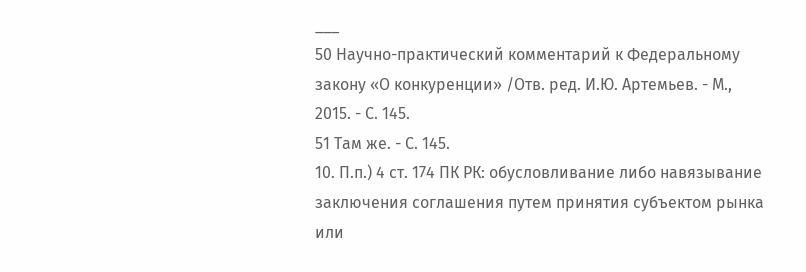___
50 Научно-практический комментарий к Федеральному закону «О конкуренции» /Отв. ред. И.Ю. Артемьев. - М., 2015. - С. 145.
51 Там же. - С. 145.
10. П.п.) 4 ст. 174 ПК РК: обусловливание либо навязывание заключения соглашения путем принятия субъектом рынка или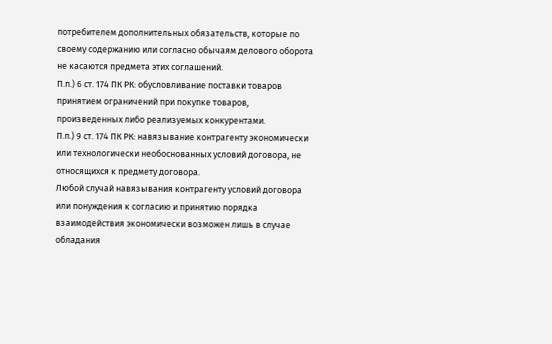потребителем дополнительных обязательств, которые по своему содержанию или согласно обычаям делового оборота не касаются предмета этих соглашений.
П.п.) 6 ст. 174 ПК РК: обусловливание поставки товаров принятием ограничений при покупке товаров, произведенных либо реализуемых конкурентами.
П.п.) 9 ст. 174 ПК РК: навязывание контрагенту экономически или технологически необоснованных условий договора, не относящихся к предмету договора.
Любой случай навязывания контрагенту условий договора или понуждения к согласию и принятию порядка взаимодействия экономически возможен лишь в случае обладания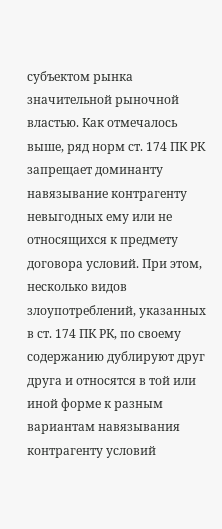субъектом рынка значительной рыночной властью. Как отмечалось выше, ряд норм ст. 174 ПК РК запрещает доминанту навязывание контрагенту невыгодных ему или не относящихся к предмету договора условий. При этом, несколько видов злоупотреблений, указанных в ст. 174 ПК РК, по своему содержанию дублируют друг друга и относятся в той или иной форме к разным вариантам навязывания контрагенту условий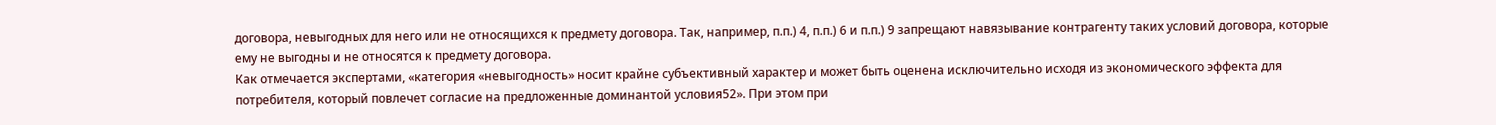договора, невыгодных для него или не относящихся к предмету договора. Так, например, п.п.) 4, п.п.) 6 и п.п.) 9 запрещают навязывание контрагенту таких условий договора, которые ему не выгодны и не относятся к предмету договора.
Как отмечается экспертами, «категория «невыгодность» носит крайне субъективный характер и может быть оценена исключительно исходя из экономического эффекта для потребителя, который повлечет согласие на предложенные доминантой условия52». При этом при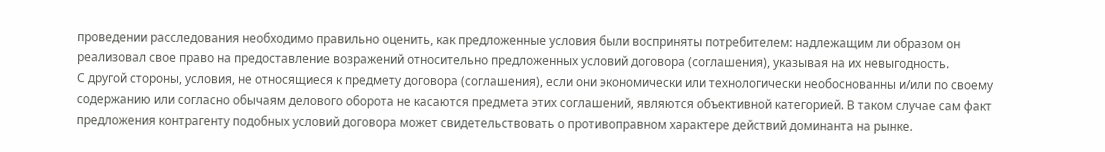проведении расследования необходимо правильно оценить, как предложенные условия были восприняты потребителем: надлежащим ли образом он реализовал свое право на предоставление возражений относительно предложенных условий договора (соглашения), указывая на их невыгодность.
С другой стороны, условия, не относящиеся к предмету договора (соглашения), если они экономически или технологически необоснованны и/или по своему содержанию или согласно обычаям делового оборота не касаются предмета этих соглашений, являются объективной категорией. В таком случае сам факт предложения контрагенту подобных условий договора может свидетельствовать о противоправном характере действий доминанта на рынке.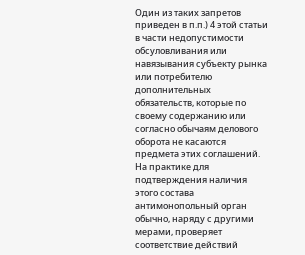Один из таких запретов приведен в п.п.) 4 этой статьи в части недопустимости обсуловливания или навязывания субъекту рынка или потребителю дополнительных обязательств, которые по своему содержанию или согласно обычаям делового оборота не касаются предмета этих соглашений. На практике для подтверждения наличия этого состава антимонопольный орган обычно, наряду с другими мерами, проверяет соответствие действий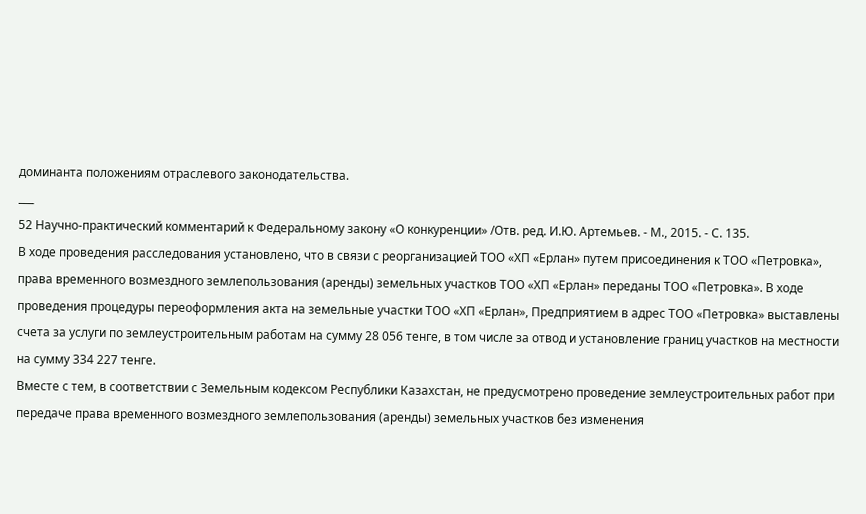доминанта положениям отраслевого законодательства.
___
52 Научно-практический комментарий к Федеральному закону «О конкуренции» /Отв. ред. И.Ю. Артемьев. - М., 2015. - С. 135.
В ходе проведения расследования установлено, что в связи с реорганизацией ТОО «ХП «Ерлан» путем присоединения к ТОО «Петровка», права временного возмездного землепользования (аренды) земельных участков ТОО «ХП «Ерлан» переданы ТОО «Петровка». В ходе проведения процедуры переоформления акта на земельные участки ТОО «ХП «Ерлан», Предприятием в адрес ТОО «Петровка» выставлены счета за услуги по землеустроительным работам на сумму 28 056 тенге, в том числе за отвод и установление границ участков на местности на сумму 334 227 тенге.
Вместе с тем, в соответствии с Земельным кодексом Республики Казахстан, не предусмотрено проведение землеустроительных работ при передаче права временного возмездного землепользования (аренды) земельных участков без изменения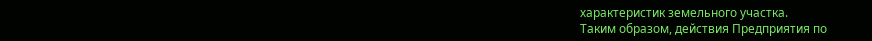характеристик земельного участка.
Таким образом, действия Предприятия по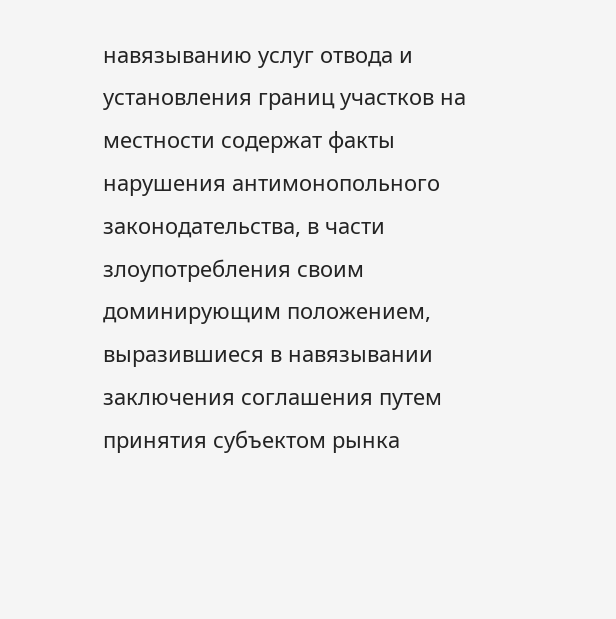навязыванию услуг отвода и установления границ участков на местности содержат факты нарушения антимонопольного законодательства, в части злоупотребления своим доминирующим положением, выразившиеся в навязывании заключения соглашения путем принятия субъектом рынка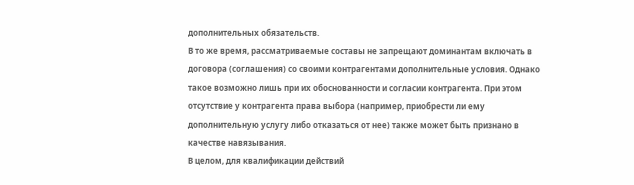дополнительных обязательств.
В то же время, рассматриваемые составы не запрещают доминантам включать в договора (соглашения) со своими контрагентами дополнительные условия. Однако такое возможно лишь при их обоснованности и согласии контрагента. При этом отсутствие у контрагента права выбора (например, приобрести ли ему дополнительную услугу либо отказаться от нее) также может быть признано в качестве навязывания.
В целом, для квалификации действий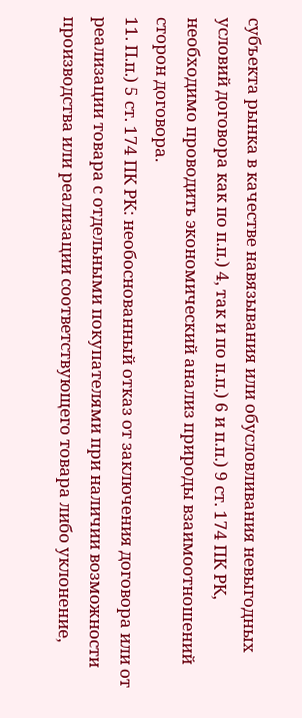субъекта рынка в качестве навязывания или обусловливания невыгодных условий договора как по п.п.) 4, так и по п.п.) 6 и п.п.) 9 ст. 174 ПК РК, необходимо проводить экономический анализ природы взаимоотношений сторон договора.
11. П.п.) 5 ст. 174 ПК РК: необоснованный отказ от заключения договора или от реализации товара с отдельными покупателями при наличии возможности производства или реализации соответствующего товара либо уклонение,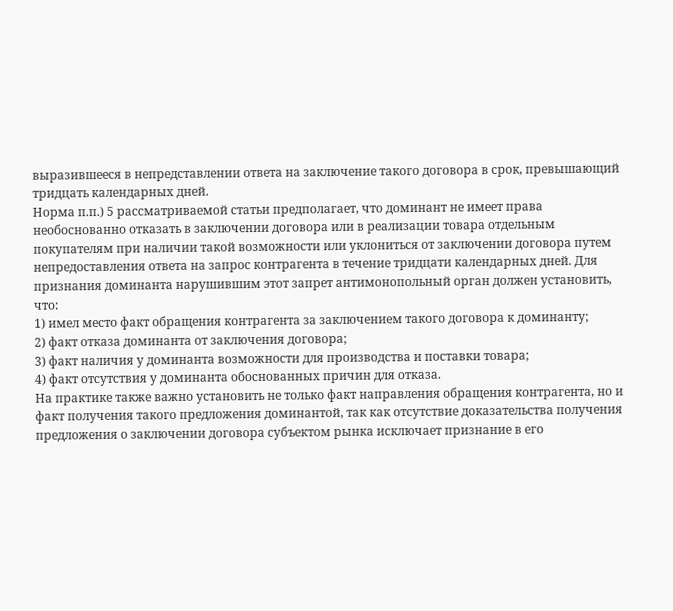выразившееся в непредставлении ответа на заключение такого договора в срок, превышающий тридцать календарных дней.
Норма п.п.) 5 рассматриваемой статьи предполагает, что доминант не имеет права необоснованно отказать в заключении договора или в реализации товара отдельным покупателям при наличии такой возможности или уклониться от заключении договора путем непредоставления ответа на запрос контрагента в течение тридцати календарных дней. Для признания доминанта нарушившим этот запрет антимонопольный орган должен установить, что:
1) имел место факт обращения контрагента за заключением такого договора к доминанту;
2) факт отказа доминанта от заключения договора;
3) факт наличия у доминанта возможности для производства и поставки товара;
4) факт отсутствия у доминанта обоснованных причин для отказа.
На практике также важно установить не только факт направления обращения контрагента, но и факт получения такого предложения доминантой, так как отсутствие доказательства получения предложения о заключении договора субъектом рынка исключает признание в его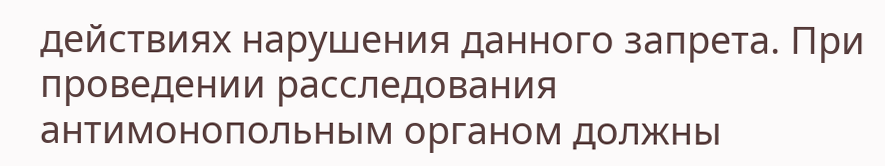действиях нарушения данного запрета. При проведении расследования антимонопольным органом должны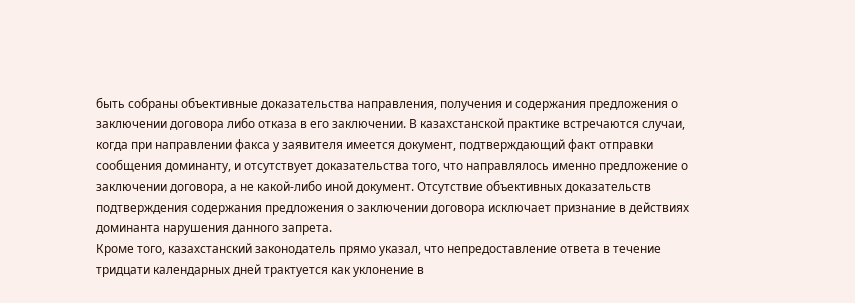быть собраны объективные доказательства направления, получения и содержания предложения о заключении договора либо отказа в его заключении. В казахстанской практике встречаются случаи, когда при направлении факса у заявителя имеется документ, подтверждающий факт отправки сообщения доминанту, и отсутствует доказательства того, что направлялось именно предложение о заключении договора, а не какой-либо иной документ. Отсутствие объективных доказательств подтверждения содержания предложения о заключении договора исключает признание в действиях доминанта нарушения данного запрета.
Кроме того, казахстанский законодатель прямо указал, что непредоставление ответа в течение тридцати календарных дней трактуется как уклонение в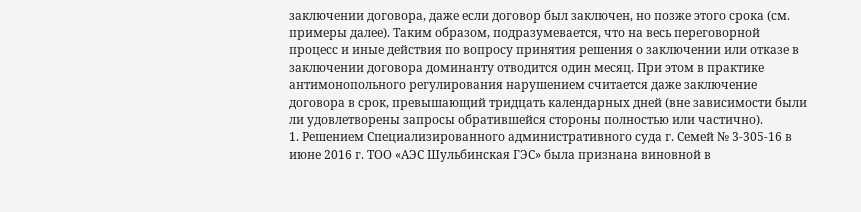заключении договора, даже если договор был заключен, но позже этого срока (см. примеры далее). Таким образом, подразумевается, что на весь переговорной процесс и иные действия по вопросу принятия решения о заключении или отказе в заключении договора доминанту отводится один месяц. При этом в практике антимонопольного регулирования нарушением считается даже заключение договора в срок, превышающий тридцать календарных дней (вне зависимости были ли удовлетворены запросы обратившейся стороны полностью или частично).
1. Решением Специализированного административного суда г. Семей № 3-305-16 в июне 2016 г. ТОО «АЭС Шульбинская ГЭС» была признана виновной в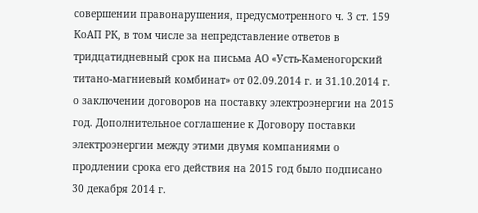совершении правонарушения, предусмотренного ч. 3 ст. 159 КоАП РК, в том числе за непредставление ответов в тридцатидневный срок на письма АО «Усть-Каменогорский титано-магниевый комбинат» от 02.09.2014 г. и 31.10.2014 г. о заключении договоров на поставку электроэнергии на 2015 год. Дополнительное соглашение к Договору поставки электроэнергии между этими двумя компаниями о продлении срока его действия на 2015 год было подписано 30 декабря 2014 г.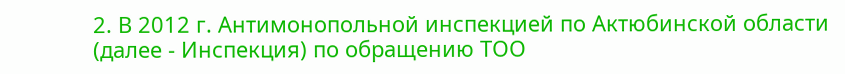2. В 2012 г. Антимонопольной инспекцией по Актюбинской области (далее - Инспекция) по обращению ТОО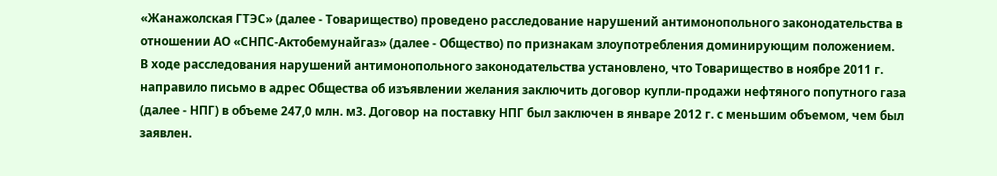«Жанажолская ГТЭС» (далее - Товарищество) проведено расследование нарушений антимонопольного законодательства в отношении АО «СНПС-Актобемунайгаз» (далее - Общество) по признакам злоупотребления доминирующим положением.
В ходе расследования нарушений антимонопольного законодательства установлено, что Товарищество в ноябре 2011 г. направило письмо в адрес Общества об изъявлении желания заключить договор купли-продажи нефтяного попутного газа (далее - НПГ) в объеме 247,0 млн. м3. Договор на поставку НПГ был заключен в январе 2012 г. с меньшим объемом, чем был заявлен.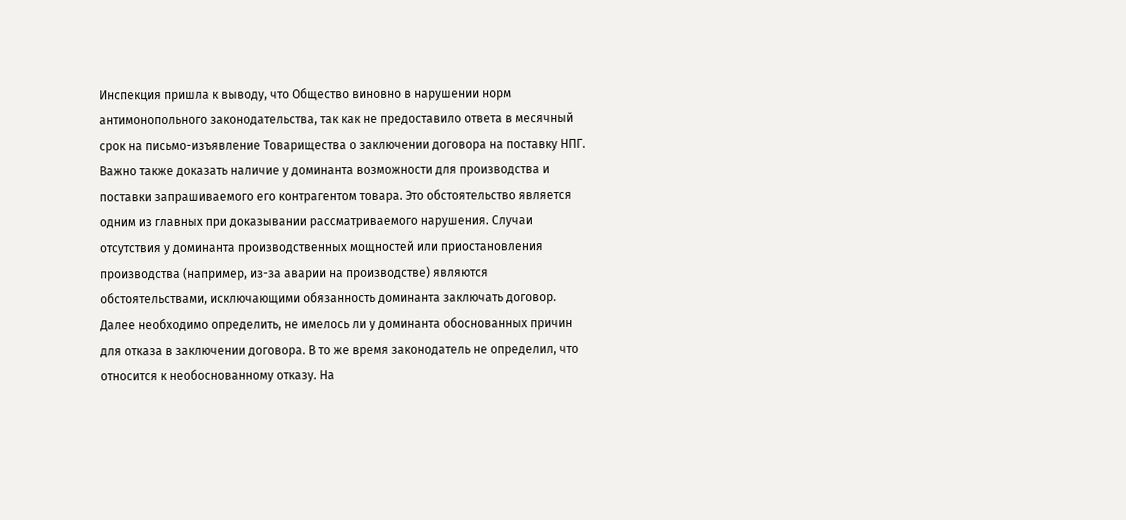Инспекция пришла к выводу, что Общество виновно в нарушении норм антимонопольного законодательства, так как не предоставило ответа в месячный срок на письмо-изъявление Товарищества о заключении договора на поставку НПГ.
Важно также доказать наличие у доминанта возможности для производства и поставки запрашиваемого его контрагентом товара. Это обстоятельство является одним из главных при доказывании рассматриваемого нарушения. Случаи отсутствия у доминанта производственных мощностей или приостановления производства (например, из-за аварии на производстве) являются обстоятельствами, исключающими обязанность доминанта заключать договор.
Далее необходимо определить, не имелось ли у доминанта обоснованных причин для отказа в заключении договора. В то же время законодатель не определил, что относится к необоснованному отказу. На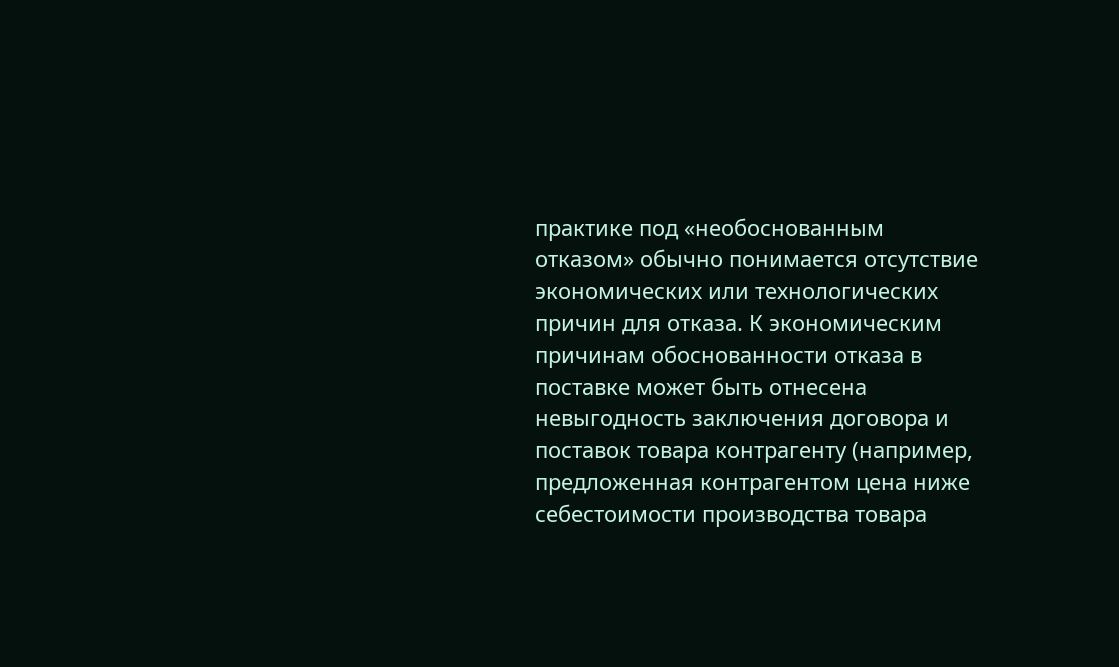практике под «необоснованным отказом» обычно понимается отсутствие экономических или технологических причин для отказа. К экономическим причинам обоснованности отказа в поставке может быть отнесена невыгодность заключения договора и поставок товара контрагенту (например, предложенная контрагентом цена ниже себестоимости производства товара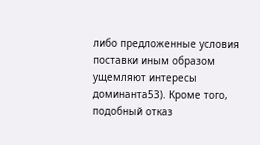либо предложенные условия поставки иным образом ущемляют интересы доминанта53). Кроме того, подобный отказ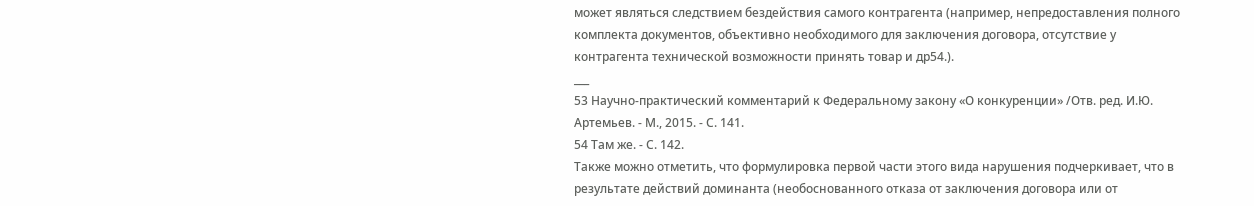может являться следствием бездействия самого контрагента (например, непредоставления полного комплекта документов, объективно необходимого для заключения договора, отсутствие у контрагента технической возможности принять товар и др54.).
___
53 Научно-практический комментарий к Федеральному закону «О конкуренции» /Отв. ред. И.Ю. Артемьев. - М., 2015. - С. 141.
54 Там же. - С. 142.
Также можно отметить, что формулировка первой части этого вида нарушения подчеркивает, что в результате действий доминанта (необоснованного отказа от заключения договора или от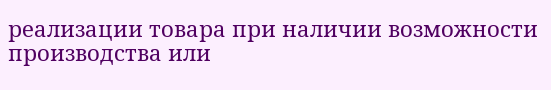реализации товара при наличии возможности производства или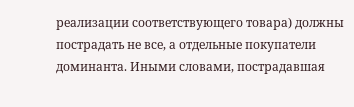реализации соответствующего товара) должны пострадать не все, а отдельные покупатели доминанта. Иными словами, пострадавшая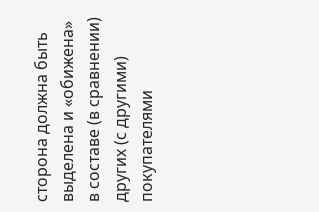сторона должна быть выделена и «обижена» в составе (в сравнении) других (с другими) покупателями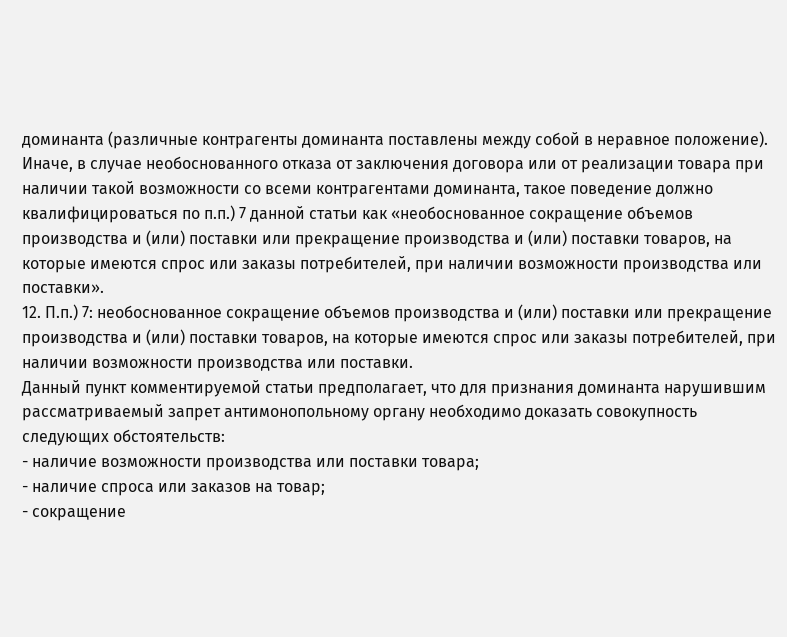доминанта (различные контрагенты доминанта поставлены между собой в неравное положение). Иначе, в случае необоснованного отказа от заключения договора или от реализации товара при наличии такой возможности со всеми контрагентами доминанта, такое поведение должно квалифицироваться по п.п.) 7 данной статьи как «необоснованное сокращение объемов производства и (или) поставки или прекращение производства и (или) поставки товаров, на которые имеются спрос или заказы потребителей, при наличии возможности производства или поставки».
12. П.п.) 7: необоснованное сокращение объемов производства и (или) поставки или прекращение производства и (или) поставки товаров, на которые имеются спрос или заказы потребителей, при наличии возможности производства или поставки.
Данный пункт комментируемой статьи предполагает, что для признания доминанта нарушившим рассматриваемый запрет антимонопольному органу необходимо доказать совокупность следующих обстоятельств:
- наличие возможности производства или поставки товара;
- наличие спроса или заказов на товар;
- сокращение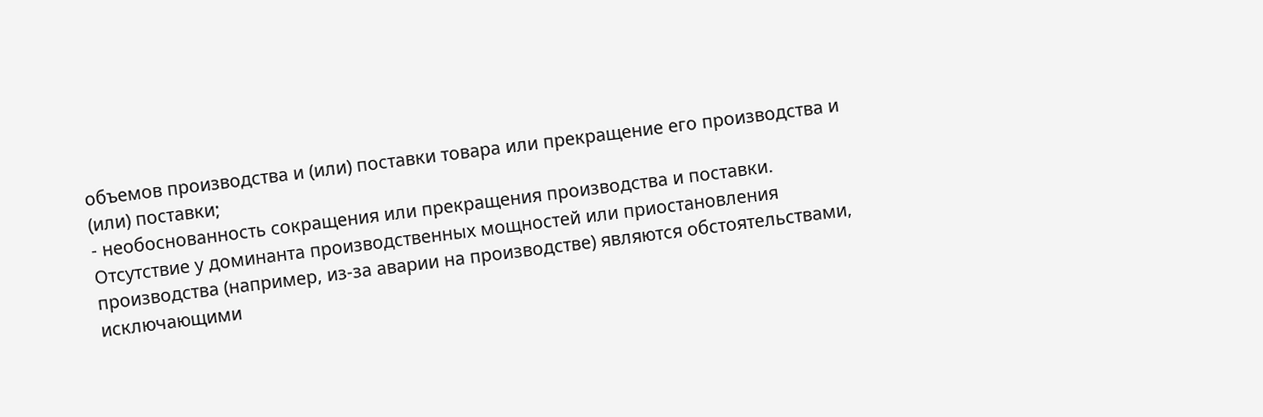объемов производства и (или) поставки товара или прекращение его производства и (или) поставки;
- необоснованность сокращения или прекращения производства и поставки.
Отсутствие у доминанта производственных мощностей или приостановления производства (например, из-за аварии на производстве) являются обстоятельствами, исключающими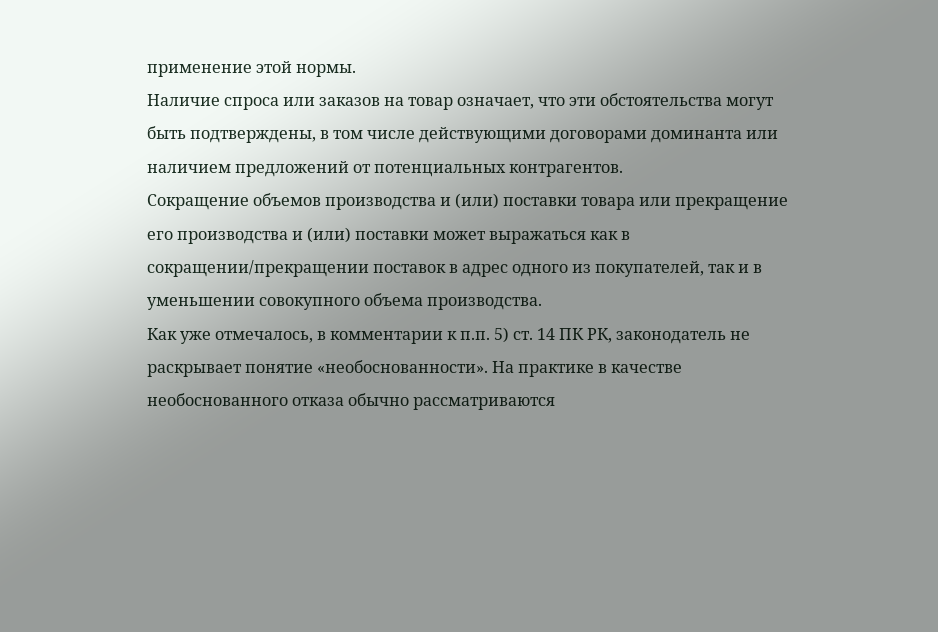применение этой нормы.
Наличие спроса или заказов на товар означает, что эти обстоятельства могут быть подтверждены, в том числе действующими договорами доминанта или наличием предложений от потенциальных контрагентов.
Сокращение объемов производства и (или) поставки товара или прекращение его производства и (или) поставки может выражаться как в сокращении/прекращении поставок в адрес одного из покупателей, так и в уменьшении совокупного объема производства.
Как уже отмечалось, в комментарии к п.п. 5) ст. 14 ПК РК, законодатель не раскрывает понятие «необоснованности». На практике в качестве необоснованного отказа обычно рассматриваются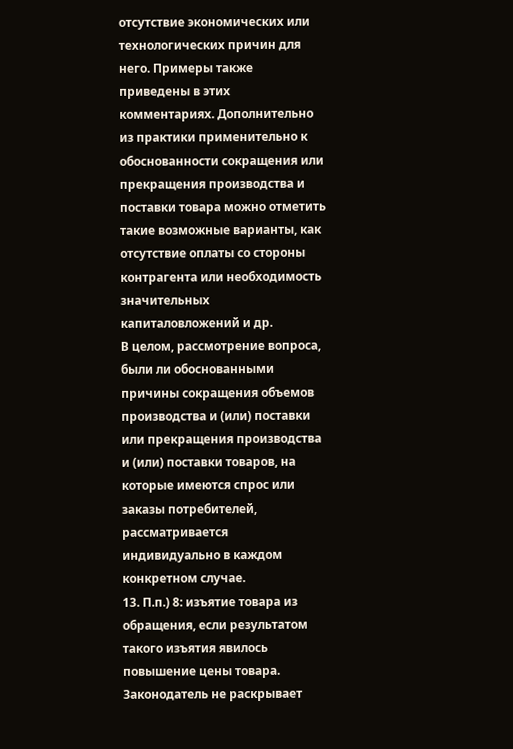отсутствие экономических или технологических причин для него. Примеры также приведены в этих комментариях. Дополнительно из практики применительно к обоснованности сокращения или прекращения производства и поставки товара можно отметить такие возможные варианты, как отсутствие оплаты со стороны контрагента или необходимость значительных капиталовложений и др.
В целом, рассмотрение вопроса, были ли обоснованными причины сокращения объемов производства и (или) поставки или прекращения производства и (или) поставки товаров, на которые имеются спрос или заказы потребителей, рассматривается индивидуально в каждом конкретном случае.
13. П.п.) 8: изъятие товара из обращения, если результатом такого изъятия явилось повышение цены товара.
Законодатель не раскрывает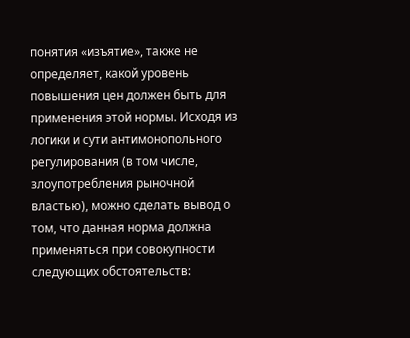понятия «изъятие», также не определяет, какой уровень повышения цен должен быть для применения этой нормы. Исходя из логики и сути антимонопольного регулирования (в том числе, злоупотребления рыночной властью), можно сделать вывод о том, что данная норма должна применяться при совокупности следующих обстоятельств: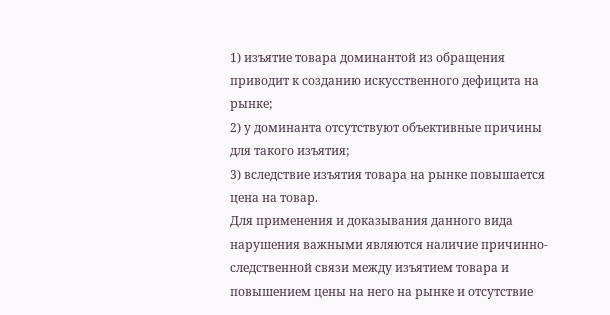1) изъятие товара доминантой из обращения приводит к созданию искусственного дефицита на рынке;
2) у доминанта отсутствуют объективные причины для такого изъятия;
3) вследствие изъятия товара на рынке повышается цена на товар.
Для применения и доказывания данного вида нарушения важными являются наличие причинно-следственной связи между изъятием товара и повышением цены на него на рынке и отсутствие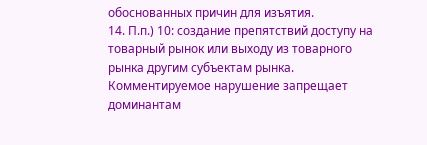обоснованных причин для изъятия.
14. П.п.) 10: создание препятствий доступу на товарный рынок или выходу из товарного рынка другим субъектам рынка.
Комментируемое нарушение запрещает доминантам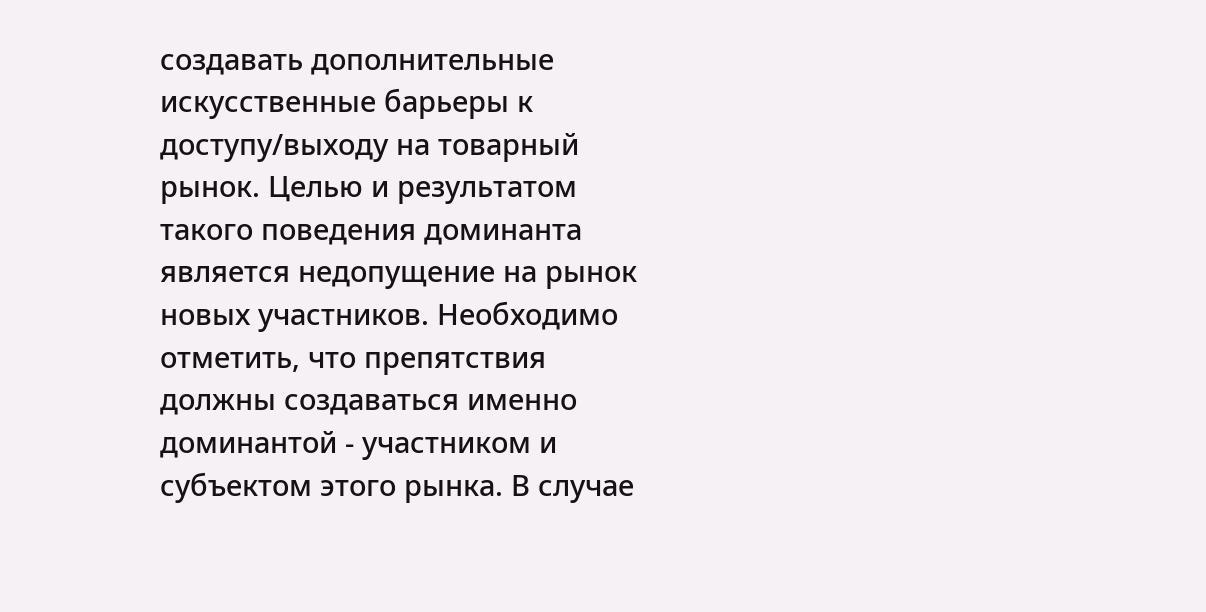создавать дополнительные искусственные барьеры к доступу/выходу на товарный рынок. Целью и результатом такого поведения доминанта является недопущение на рынок новых участников. Необходимо отметить, что препятствия должны создаваться именно доминантой - участником и субъектом этого рынка. В случае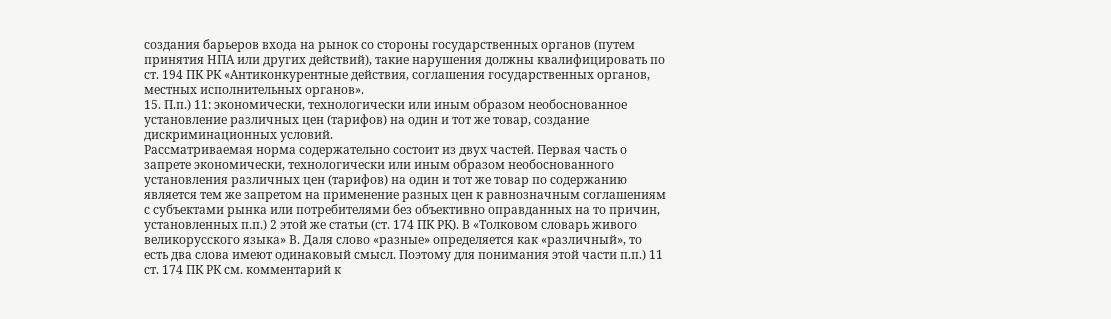создания барьеров входа на рынок со стороны государственных органов (путем принятия НПА или других действий), такие нарушения должны квалифицировать по ст. 194 ПК РК «Антиконкурентные действия, соглашения государственных органов, местных исполнительных органов».
15. П.п.) 11: экономически, технологически или иным образом необоснованное установление различных цен (тарифов) на один и тот же товар, создание дискриминационных условий.
Рассматриваемая норма содержательно состоит из двух частей. Первая часть о запрете экономически, технологически или иным образом необоснованного установления различных цен (тарифов) на один и тот же товар по содержанию является тем же запретом на применение разных цен к равнозначным соглашениям с субъектами рынка или потребителями без объективно оправданных на то причин, установленных п.п.) 2 этой же статьи (ст. 174 ПК РК). В «Толковом словарь живого великорусского языка» В. Даля слово «разные» определяется как «различный», то есть два слова имеют одинаковый смысл. Поэтому для понимания этой части п.п.) 11 ст. 174 ПК РК см. комментарий к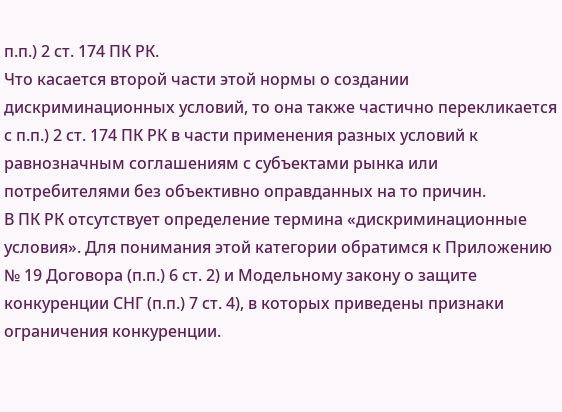п.п.) 2 ст. 174 ПК РК.
Что касается второй части этой нормы о создании дискриминационных условий, то она также частично перекликается с п.п.) 2 ст. 174 ПК РК в части применения разных условий к равнозначным соглашениям с субъектами рынка или потребителями без объективно оправданных на то причин.
В ПК РК отсутствует определение термина «дискриминационные условия». Для понимания этой категории обратимся к Приложению № 19 Договора (п.п.) 6 ст. 2) и Модельному закону о защите конкуренции СНГ (п.п.) 7 ст. 4), в которых приведены признаки ограничения конкуренции.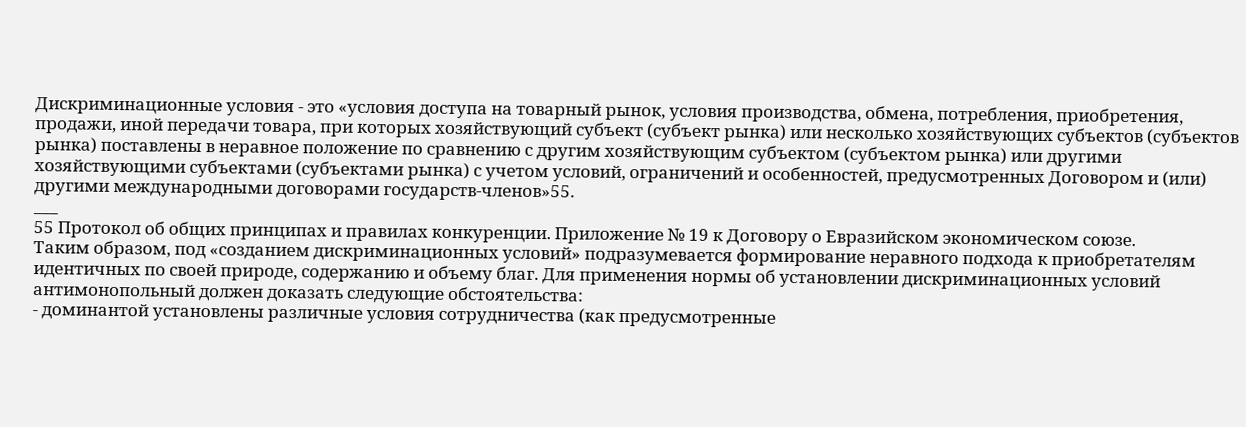Дискриминационные условия - это «условия доступа на товарный рынок, условия производства, обмена, потребления, приобретения, продажи, иной передачи товара, при которых хозяйствующий субъект (субъект рынка) или несколько хозяйствующих субъектов (субъектов рынка) поставлены в неравное положение по сравнению с другим хозяйствующим субъектом (субъектом рынка) или другими хозяйствующими субъектами (субъектами рынка) с учетом условий, ограничений и особенностей, предусмотренных Договором и (или) другими международными договорами государств-членов»55.
___
55 Протокол об общих принципах и правилах конкуренции. Приложение № 19 к Договору о Евразийском экономическом союзе.
Таким образом, под «созданием дискриминационных условий» подразумевается формирование неравного подхода к приобретателям идентичных по своей природе, содержанию и объему благ. Для применения нормы об установлении дискриминационных условий антимонопольный должен доказать следующие обстоятельства:
- доминантой установлены различные условия сотрудничества (как предусмотренные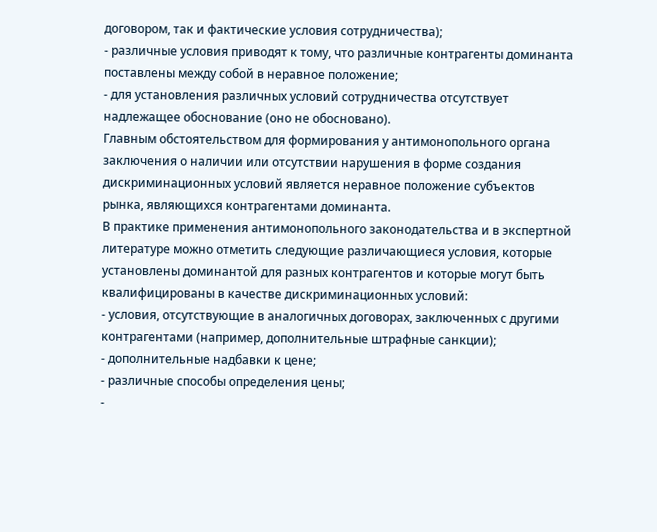договором, так и фактические условия сотрудничества);
- различные условия приводят к тому, что различные контрагенты доминанта поставлены между собой в неравное положение;
- для установления различных условий сотрудничества отсутствует надлежащее обоснование (оно не обосновано).
Главным обстоятельством для формирования у антимонопольного органа заключения о наличии или отсутствии нарушения в форме создания дискриминационных условий является неравное положение субъектов рынка, являющихся контрагентами доминанта.
В практике применения антимонопольного законодательства и в экспертной литературе можно отметить следующие различающиеся условия, которые установлены доминантой для разных контрагентов и которые могут быть квалифицированы в качестве дискриминационных условий:
- условия, отсутствующие в аналогичных договорах, заключенных с другими контрагентами (например, дополнительные штрафные санкции);
- дополнительные надбавки к цене;
- различные способы определения цены;
-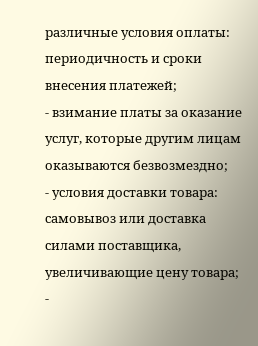различные условия оплаты: периодичность и сроки внесения платежей;
- взимание платы за оказание услуг, которые другим лицам оказываются безвозмездно;
- условия доставки товара: самовывоз или доставка силами поставщика, увеличивающие цену товара;
-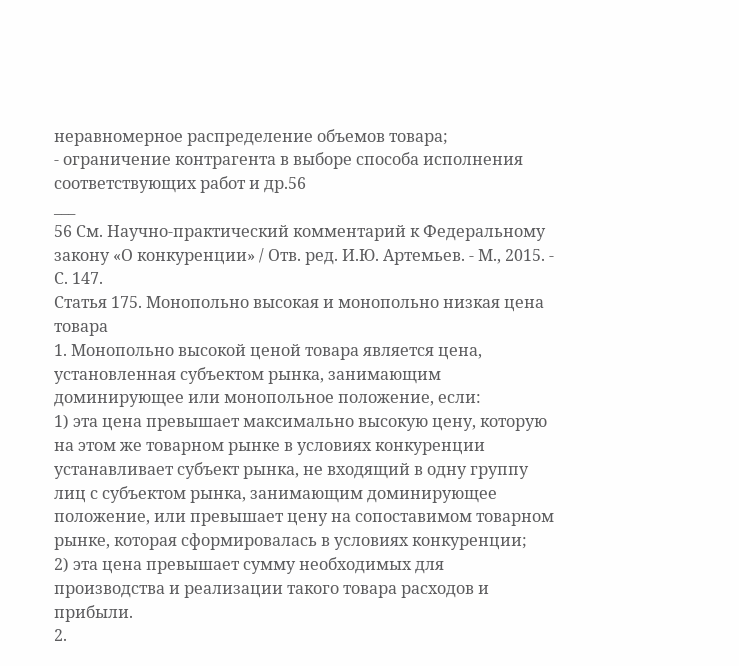неравномерное распределение объемов товара;
- ограничение контрагента в выборе способа исполнения соответствующих работ и др.56
___
56 См. Научно-практический комментарий к Федеральному закону «О конкуренции» / Отв. ред. И.Ю. Артемьев. - М., 2015. - С. 147.
Статья 175. Монопольно высокая и монопольно низкая цена товара
1. Монопольно высокой ценой товара является цена, установленная субъектом рынка, занимающим доминирующее или монопольное положение, если:
1) эта цена превышает максимально высокую цену, которую на этом же товарном рынке в условиях конкуренции устанавливает субъект рынка, не входящий в одну группу лиц с субъектом рынка, занимающим доминирующее положение, или превышает цену на сопоставимом товарном рынке, которая сформировалась в условиях конкуренции;
2) эта цена превышает сумму необходимых для производства и реализации такого товара расходов и прибыли.
2.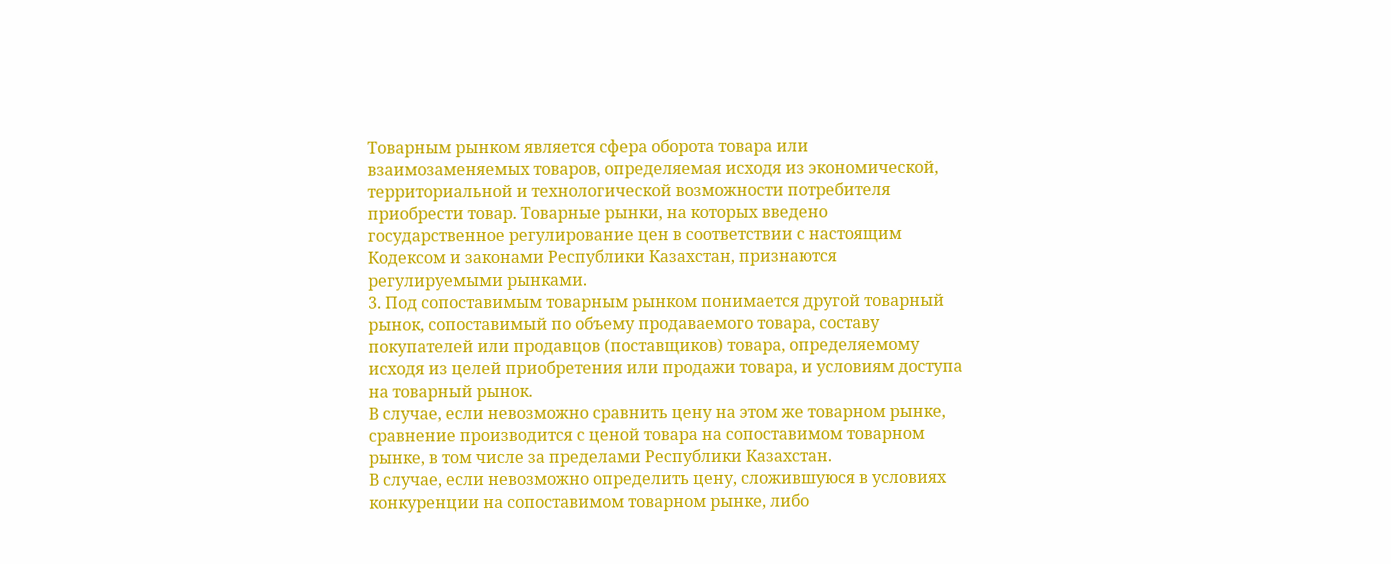Товарным рынком является сфера оборота товара или взаимозаменяемых товаров, определяемая исходя из экономической, территориальной и технологической возможности потребителя приобрести товар. Товарные рынки, на которых введено государственное регулирование цен в соответствии с настоящим Кодексом и законами Республики Казахстан, признаются регулируемыми рынками.
3. Под сопоставимым товарным рынком понимается другой товарный рынок, сопоставимый по объему продаваемого товара, составу покупателей или продавцов (поставщиков) товара, определяемому исходя из целей приобретения или продажи товара, и условиям доступа на товарный рынок.
В случае, если невозможно сравнить цену на этом же товарном рынке, сравнение производится с ценой товара на сопоставимом товарном рынке, в том числе за пределами Республики Казахстан.
В случае, если невозможно определить цену, сложившуюся в условиях конкуренции на сопоставимом товарном рынке, либо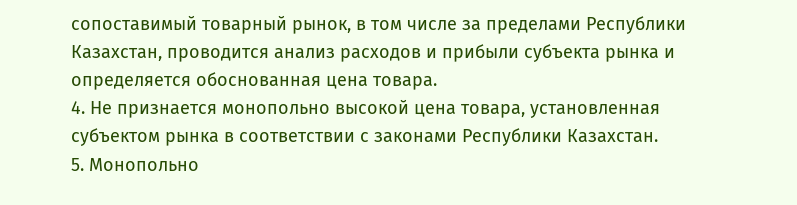сопоставимый товарный рынок, в том числе за пределами Республики Казахстан, проводится анализ расходов и прибыли субъекта рынка и определяется обоснованная цена товара.
4. Не признается монопольно высокой цена товара, установленная субъектом рынка в соответствии с законами Республики Казахстан.
5. Монопольно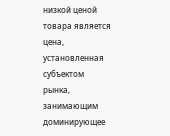низкой ценой товара является цена, установленная субъектом рынка, занимающим доминирующее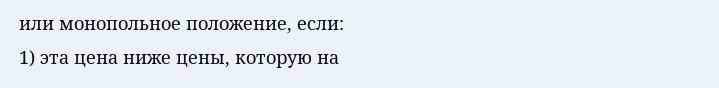или монопольное положение, если:
1) эта цена ниже цены, которую на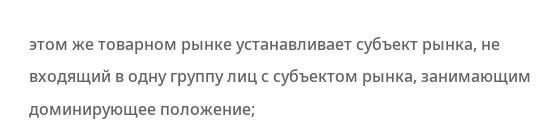этом же товарном рынке устанавливает субъект рынка, не входящий в одну группу лиц с субъектом рынка, занимающим доминирующее положение;